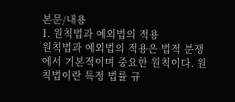본문/내용
1. 원칙법과 예외법의 적용
원칙법과 예외법의 적용은 법적 분쟁에서 기본적이며 중요한 원칙이다. 원칙법이란 특정 법률 규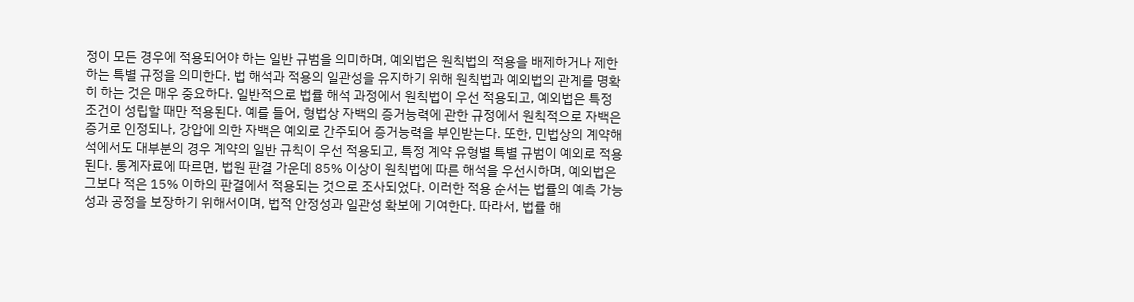정이 모든 경우에 적용되어야 하는 일반 규범을 의미하며, 예외법은 원칙법의 적용을 배제하거나 제한하는 특별 규정을 의미한다. 법 해석과 적용의 일관성을 유지하기 위해 원칙법과 예외법의 관계를 명확히 하는 것은 매우 중요하다. 일반적으로 법률 해석 과정에서 원칙법이 우선 적용되고, 예외법은 특정 조건이 성립할 때만 적용된다. 예를 들어, 형법상 자백의 증거능력에 관한 규정에서 원칙적으로 자백은 증거로 인정되나, 강압에 의한 자백은 예외로 간주되어 증거능력을 부인받는다. 또한, 민법상의 계약해석에서도 대부분의 경우 계약의 일반 규칙이 우선 적용되고, 특정 계약 유형별 특별 규범이 예외로 적용된다. 통계자료에 따르면, 법원 판결 가운데 85% 이상이 원칙법에 따른 해석을 우선시하며, 예외법은 그보다 적은 15% 이하의 판결에서 적용되는 것으로 조사되었다. 이러한 적용 순서는 법률의 예측 가능성과 공정을 보장하기 위해서이며, 법적 안정성과 일관성 확보에 기여한다. 따라서, 법률 해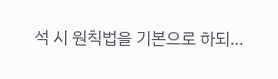석 시 원칙법을 기본으로 하되…